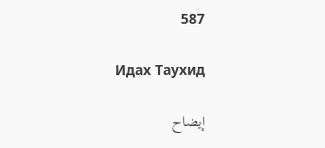587

Идах Таухид

إيضاح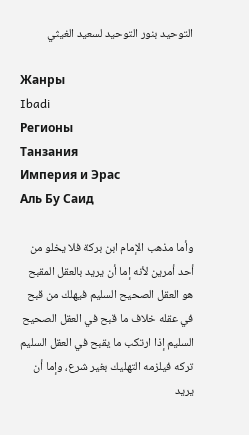التوحيد بنور التوحيد لسعيد الغيثي

Жанры
Ibadi
Регионы
Танзания
Империя и Эрас
Аль Бу Саид

وأما مذهب الإمام ابن بركة فلا يخلو من أحد أمرين لأنه إما أن يريد بالعقل المقبح هو العقل الصحيح السليم فيهلك من قبح في عقله خلاف ما قبح في العقل الصحيح السليم إذا ارتكب ما يقبح في العقل السليم تركه فيلزمه التهليك بغير شرع، وإما أن يريد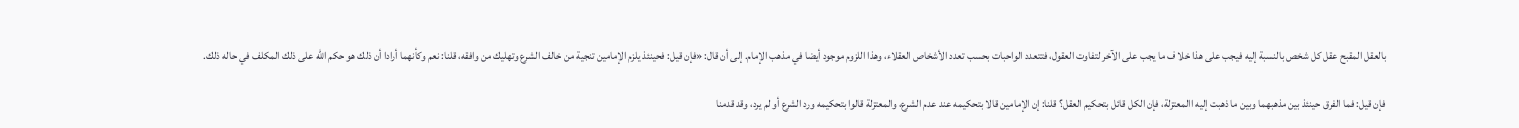بالعقل المقبح عقل كل شخص بالنسبة إليه فيجب على هذا خلا ف ما يجب على الآخر لتفاوت العقول، فتتعدد الواحبات بحسب تعدد الأشخاص العقلاء، وهذا اللزوم موجود أيضا في مذهب الإمام. إلى أن قال: «فإن قيل: فحينئذ يلزم الإمامين تنجية من خالف الشرع وتهليك من وافقه، قلنا: نعم وكأنهما أرادا أن ذلك هو حكم الله على ذلك المكلف في حاله ذلك.

فإن قيل: فما الفرق حينئذ بين مذهبهما وبين ما ذهبت إليه االمعتزلة، فإن الكل قائل بتحكيم العقل؟ قلنا: إن الإمامين قالا بتحكيمه عند عدم الشرع، والمعتزلة قالوا بتحكيمه ورد الشرع أو لم يرد، وقد قدمنا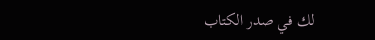لك في صدر الكتاب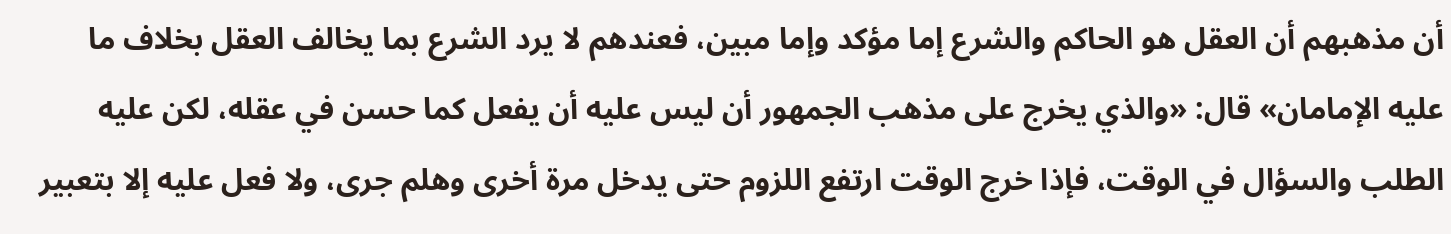أن مذهبهم أن العقل هو الحاكم والشرع إما مؤكد وإما مبين، فعندهم لا يرد الشرع بما يخالف العقل بخلاف ما عليه الإمامان» قال: «والذي يخرج على مذهب الجمهور أن ليس عليه أن يفعل كما حسن في عقله، لكن عليه الطلب والسؤال في الوقت، فإذا خرج الوقت ارتفع اللزوم حتى يدخل مرة أخرى وهلم جرى، ولا فعل عليه إلا بتعبير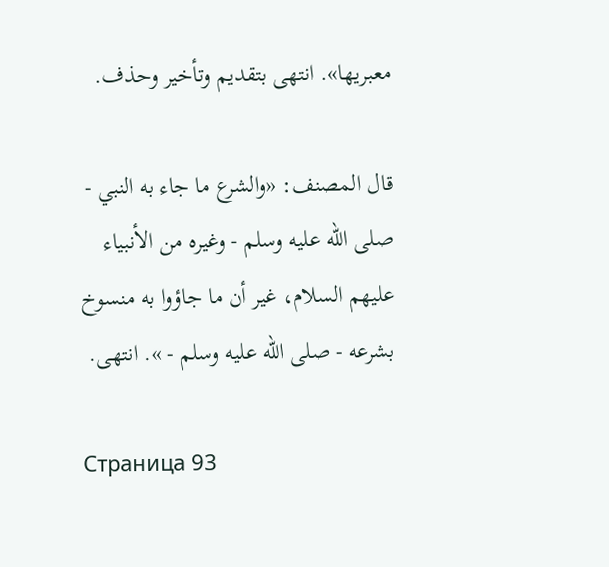معبريها». انتهى بتقديم وتأخير وحذف.

قال المصنف: «والشرع ما جاء به النبي - صلى الله عليه وسلم - وغيره من الأنبياء عليهم السلام، غير أن ما جاؤوا به منسوخ بشرعه - صلى الله عليه وسلم - ». انتهى.

Страница 93